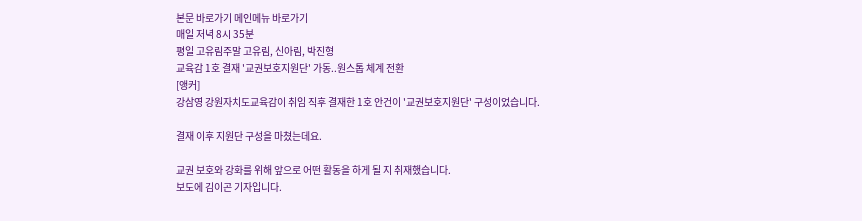본문 바로가기 메인메뉴 바로가기
매일 저녁 8시 35분
평일 고유림주말 고유림, 신아림, 박진형
교육감 1호 결재 '교권보호지원단' 가동..원스톱 체계 전환
[앵커]
강삼영 강원자치도교육감이 취임 직후 결재한 1호 안건이 '교권보호지원단' 구성이었습니다.

결재 이후 지원단 구성을 마쳤는데요.

교권 보호와 강화를 위해 앞으로 어떤 활동을 하게 될 지 취재했습니다.
보도에 김이곤 기자입니다.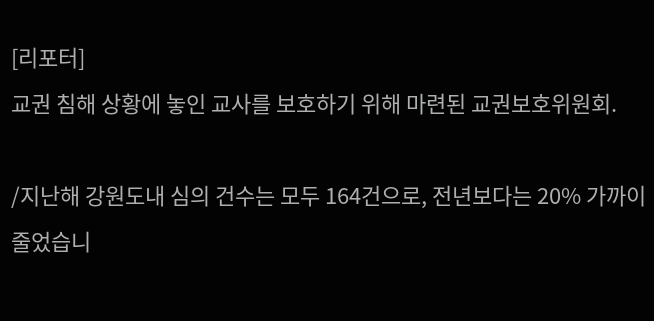[리포터]
교권 침해 상황에 놓인 교사를 보호하기 위해 마련된 교권보호위원회.

/지난해 강원도내 심의 건수는 모두 164건으로, 전년보다는 20% 가까이 줄었습니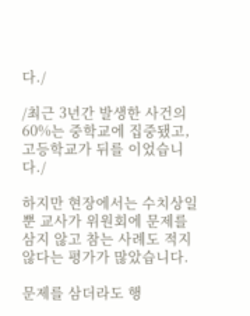다./

/최근 3년간 발생한 사건의 60%는 중학교에 집중됐고, 고등학교가 뒤를 이었습니다./

하지만 현장에서는 수치상일뿐 교사가 위원회에 문제를 삼지 않고 참는 사례도 적지 않다는 평가가 많았습니다.

문제를 삼더라도 행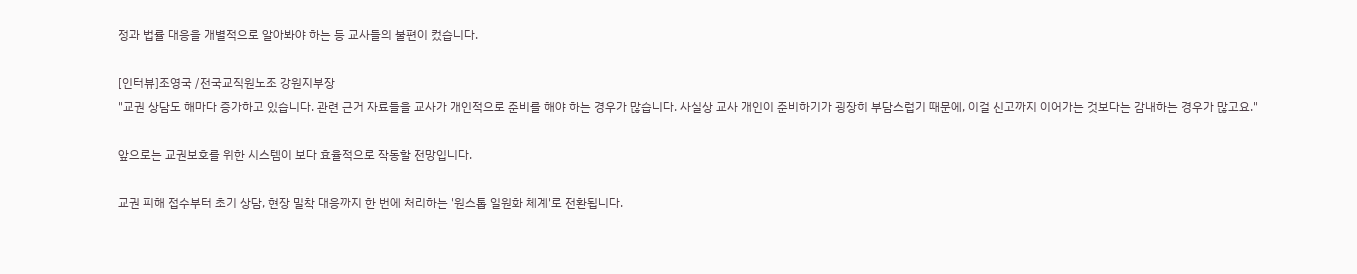정과 법률 대응을 개별적으로 알아봐야 하는 등 교사들의 불편이 컸습니다.

[인터뷰]조영국 /전국교직원노조 강원지부장
"교권 상담도 해마다 증가하고 있습니다. 관련 근거 자료들을 교사가 개인적으로 준비를 해야 하는 경우가 많습니다. 사실상 교사 개인이 준비하기가 굉장히 부담스럽기 때문에, 이걸 신고까지 이어가는 것보다는 감내하는 경우가 많고요."

앞으로는 교권보호를 위한 시스템이 보다 효율적으로 작동할 전망입니다.

교권 피해 접수부터 초기 상담, 현장 밀착 대응까지 한 번에 처리하는 '원스톱 일원화 체계'로 전환됩니다.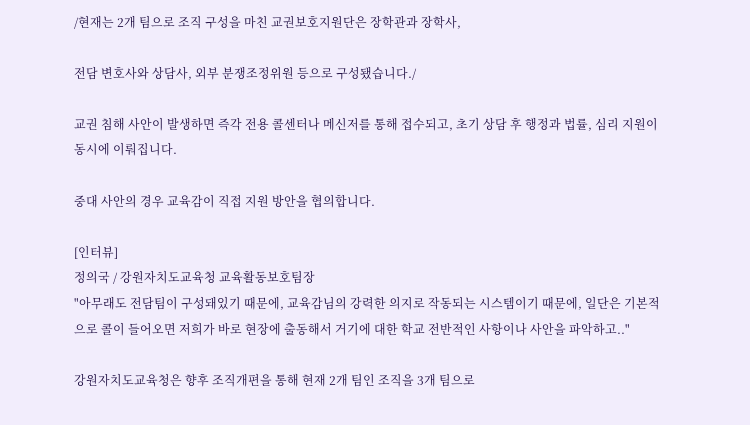/현재는 2개 팀으로 조직 구성을 마친 교권보호지원단은 장학관과 장학사,

전담 변호사와 상담사, 외부 분쟁조정위원 등으로 구성됐습니다./

교권 침해 사안이 발생하면 즉각 전용 콜센터나 메신저를 통해 접수되고, 초기 상담 후 행정과 법률, 심리 지원이 동시에 이뤄집니다.

중대 사안의 경우 교육감이 직접 지원 방안을 협의합니다.

[인터뷰]
정의국 / 강원자치도교육청 교육활동보호팀장
"아무래도 전담팀이 구성돼있기 때문에, 교육감님의 강력한 의지로 작동되는 시스템이기 때문에, 일단은 기본적으로 콜이 들어오면 저희가 바로 현장에 출동해서 거기에 대한 학교 전반적인 사항이나 사안을 파악하고.."

강원자치도교육청은 향후 조직개편을 통해 현재 2개 팀인 조직을 3개 팀으로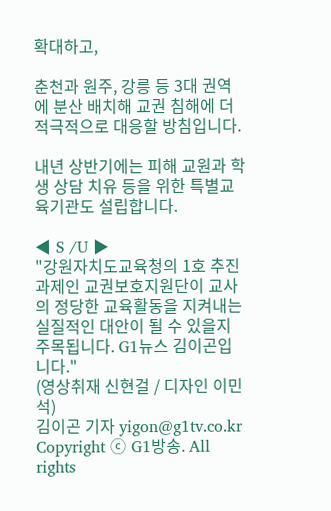확대하고,

춘천과 원주, 강릉 등 3대 권역에 분산 배치해 교권 침해에 더 적극적으로 대응할 방침입니다.

내년 상반기에는 피해 교원과 학생 상담 치유 등을 위한 특별교육기관도 설립합니다.

◀ S /U ▶
"강원자치도교육청의 1호 추진 과제인 교권보호지원단이 교사의 정당한 교육활동을 지켜내는 실질적인 대안이 될 수 있을지 주목됩니다. G1뉴스 김이곤입니다."
(영상취재 신현걸 / 디자인 이민석)
김이곤 기자 yigon@g1tv.co.kr
Copyright ⓒ G1방송. All rights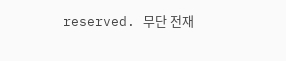reserved. 무단 전재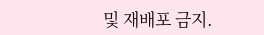및 재배포 금지.